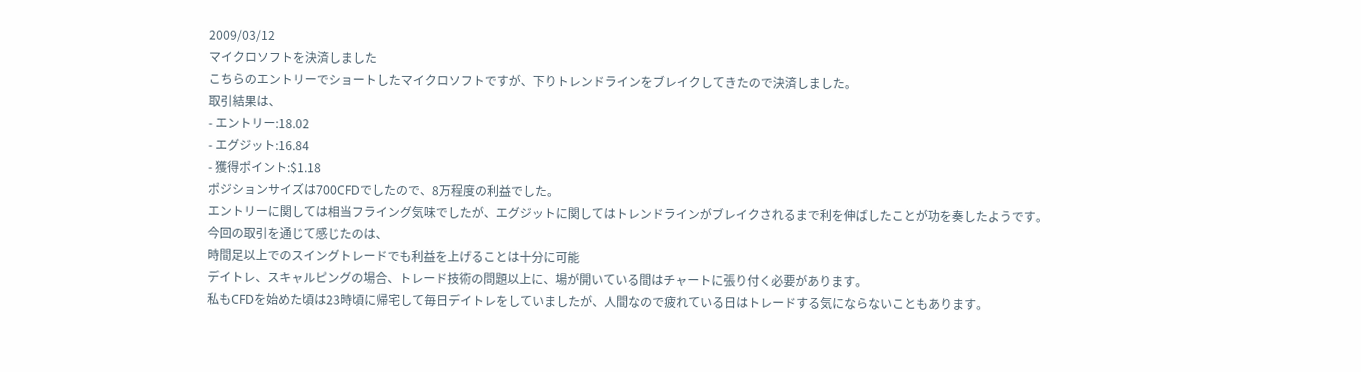2009/03/12
マイクロソフトを決済しました
こちらのエントリーでショートしたマイクロソフトですが、下りトレンドラインをブレイクしてきたので決済しました。
取引結果は、
- エントリー:18.02
- エグジット:16.84
- 獲得ポイント:$1.18
ポジションサイズは700CFDでしたので、8万程度の利益でした。
エントリーに関しては相当フライング気味でしたが、エグジットに関してはトレンドラインがブレイクされるまで利を伸ばしたことが功を奏したようです。
今回の取引を通じて感じたのは、
時間足以上でのスイングトレードでも利益を上げることは十分に可能
デイトレ、スキャルピングの場合、トレード技術の問題以上に、場が開いている間はチャートに張り付く必要があります。
私もCFDを始めた頃は23時頃に帰宅して毎日デイトレをしていましたが、人間なので疲れている日はトレードする気にならないこともあります。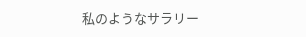私のようなサラリー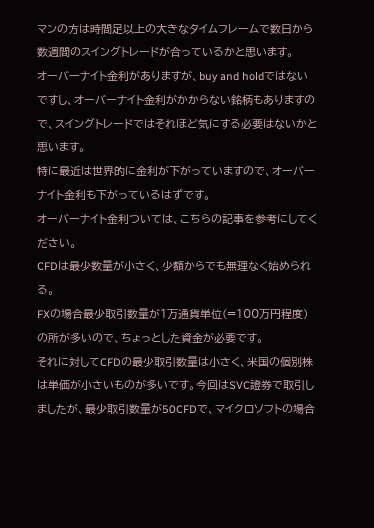マンの方は時間足以上の大きなタイムフレームで数日から数週間のスイングトレードが合っているかと思います。
オーバーナイト金利がありますが、buy and holdではないですし、オーバーナイト金利がかからない銘柄もありますので、スイングトレードではそれほど気にする必要はないかと思います。
特に最近は世界的に金利が下がっていますので、オーバーナイト金利も下がっているはずです。
オーバーナイト金利ついては、こちらの記事を参考にしてください。
CFDは最少数量が小さく、少額からでも無理なく始められる。
FXの場合最少取引数量が1万通貨単位(=100万円程度)の所が多いので、ちょっとした資金が必要です。
それに対してCFDの最少取引数量は小さく、米国の個別株は単価が小さいものが多いです。今回はSVC證券で取引しましたが、最少取引数量が50CFDで、マイクロソフトの場合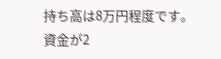持ち高は8万円程度です。資金が2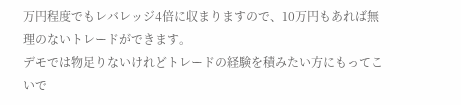万円程度でもレバレッジ4倍に収まりますので、10万円もあれば無理のないトレードができます。
デモでは物足りないけれどトレードの経験を積みたい方にもってこいで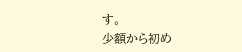す。
少額から初め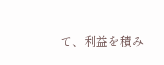て、利益を積み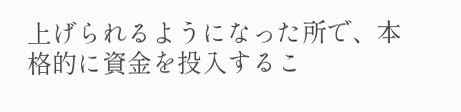上げられるようになった所で、本格的に資金を投入するこ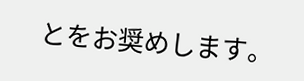とをお奨めします。